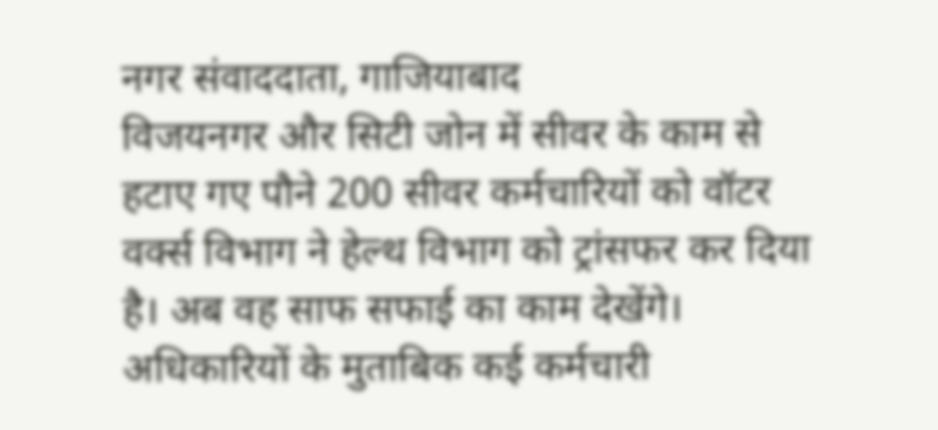नगर संवाददाता, गाजियाबाद
विजयनगर और सिटी जोन में सीवर के काम से हटाए गए पौने 200 सीवर कर्मचारियों को वॉटर वर्क्स विभाग ने हेल्थ विभाग को ट्रांसफर कर दिया है। अब वह साफ सफाई का काम देखेंगे। अधिकारियों के मुताबिक कई कर्मचारी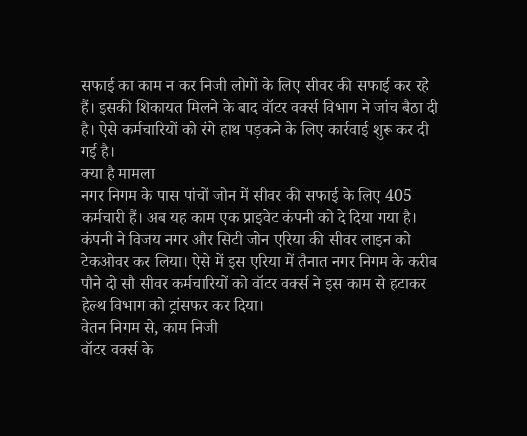सफाई का काम न कर निजी लोगों के लिए सीवर की सफाई कर रहे हैं। इसकी शिकायत मिलने के बाद वॉटर वर्क्स विभाग ने जांच बैठा दी है। ऐसे कर्मचारियों को रंगे हाथ पड़कने के लिए कार्रवाई शुरू कर दी गई है।
क्या है मामला
नगर निगम के पास पांचों जोन में सीवर की सफाई के लिए 405 कर्मचारी हैं। अब यह काम एक प्राइवेट कंपनी को दे दिया गया है। कंपनी ने विजय नगर और सिटी जोन एरिया की सीवर लाइन को टेकओवर कर लिया। ऐसे में इस एरिया में तैनात नगर निगम के करीब पौने दो सौ सीवर कर्मचारियों को वॉटर वर्क्स ने इस काम से हटाकर हेल्थ विभाग को ट्रांसफर कर दिया।
वेतन निगम से, काम निजी
वॉटर वर्क्स के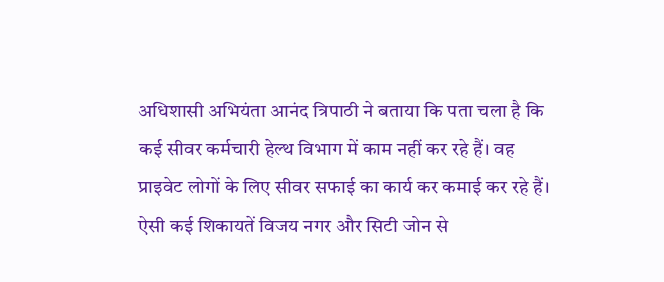अधिशासी अभियंता आनंद त्रिपाठी ने बताया कि पता चला है कि कई सीवर कर्मचारी हेल्थ विभाग में काम नहीं कर रहे हैं। वह प्राइवेट लोगों के लिए सीवर सफाई का कार्य कर कमाई कर रहे हैं। ऐसी कई शिकायतें विजय नगर और सिटी जोन से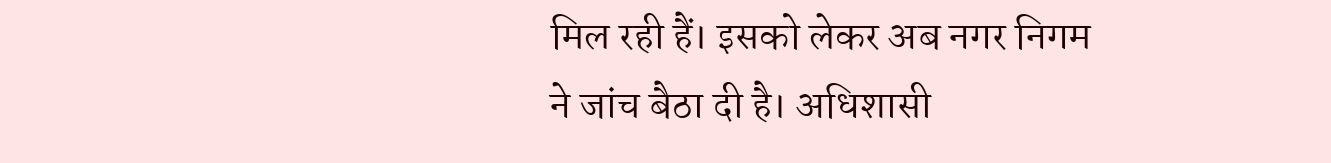मिल रही हैं। इसको लेकर अब नगर निगम ने जांच बैठा दी है। अधिशासी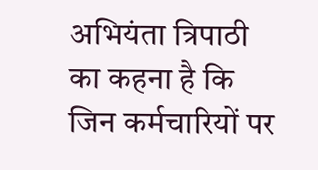अभियंता त्रिपाठी का कहना है कि जिन कर्मचारियों पर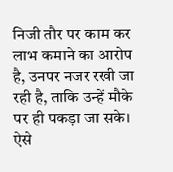निजी तौर पर काम कर लाभ कमाने का आरोप है, उनपर नजर रखी जा रही है, ताकि उन्हें मौके पर ही पकड़ा जा सके। ऐसे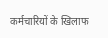कर्मचारियों के खिलाफ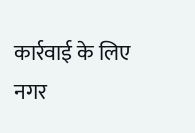कार्रवाई के लिए नगर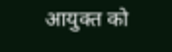आयुक्त को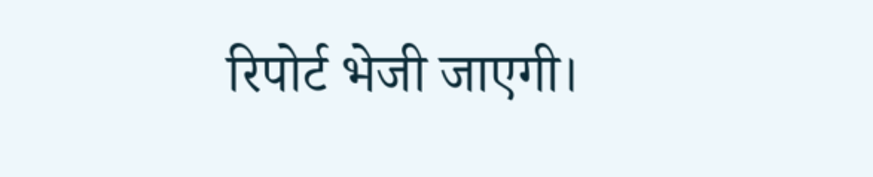रिपोर्ट भेजी जाएगी।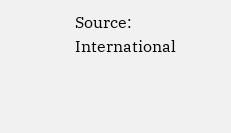Source: International